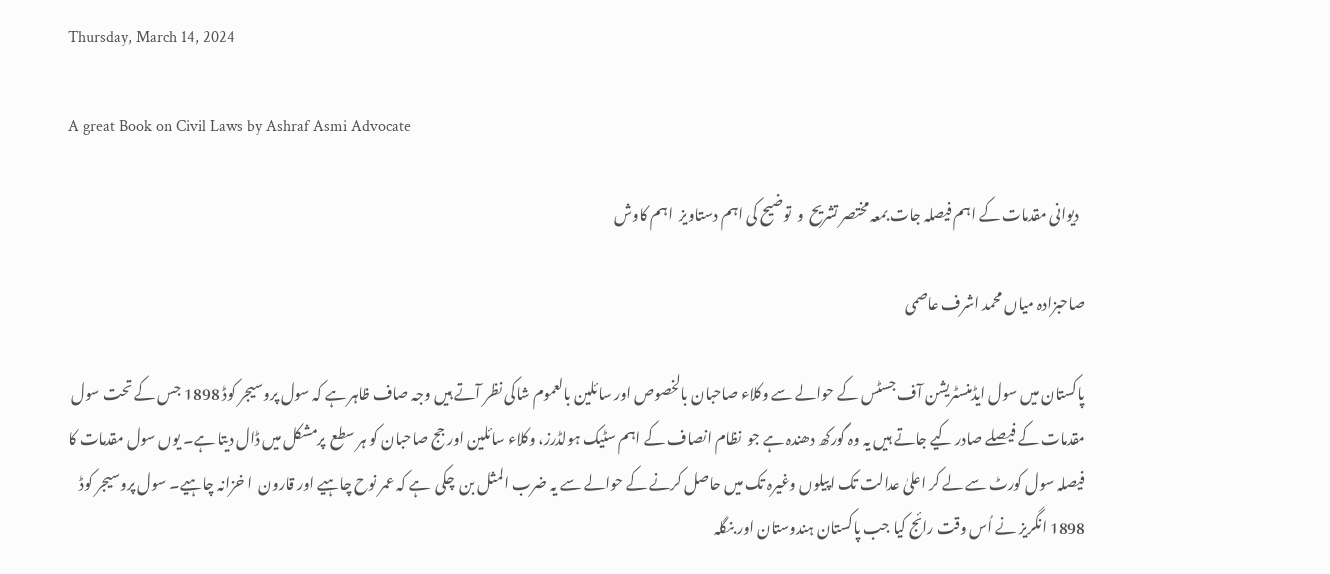Thursday, March 14, 2024

A great Book on Civil Laws by Ashraf Asmi Advocate

  دیوانی مقدمات کے اہم فیصلہ جات بمعہ مختصر تشریح  و  توضیح کی اہم دستاویز  اہم کاوش

صاحبزادہ میاں محمد اشرف عاصمی

پاکستان میں سول ایڈمنسٹریشن آف جسٹس کے حوالے سے وکلاء صاحبان بالخصوص اور سائلین بالعموم شاکی نظر آتے ہیں وجہ صاف ظاہر ہے کہ سول پروسیجر کوڈ 1898 جس کے تحت سول مقدمات کے فیصلے صادر کیے جاتے ہیں یہ وہ گورکھ دھندہ ہے جو  نظام انصاف کے اہم سٹیک ہولڈرز، وکلاء سائلین اور جج صاحبان کو ہر سطع  پرمشکل میں ڈال دیتا ہے۔ یوں سول مقدمات کا فیصلہ سول کورٹ سے لے کر اعلیٰ عدالت تک اپیلوں وغیرہ تک میں حاصل کرنے کے حوالے سے یہ ضرب المثل بن  چکی  ہے کہ عمر نوح چاہیے اور قارون  ا خزانہ چاہیے۔ سول پروسیجر کوڈ 1898 انگریز نے اُس وقت رائج کیا جب پاکستان ہندوستان اور بنگلہ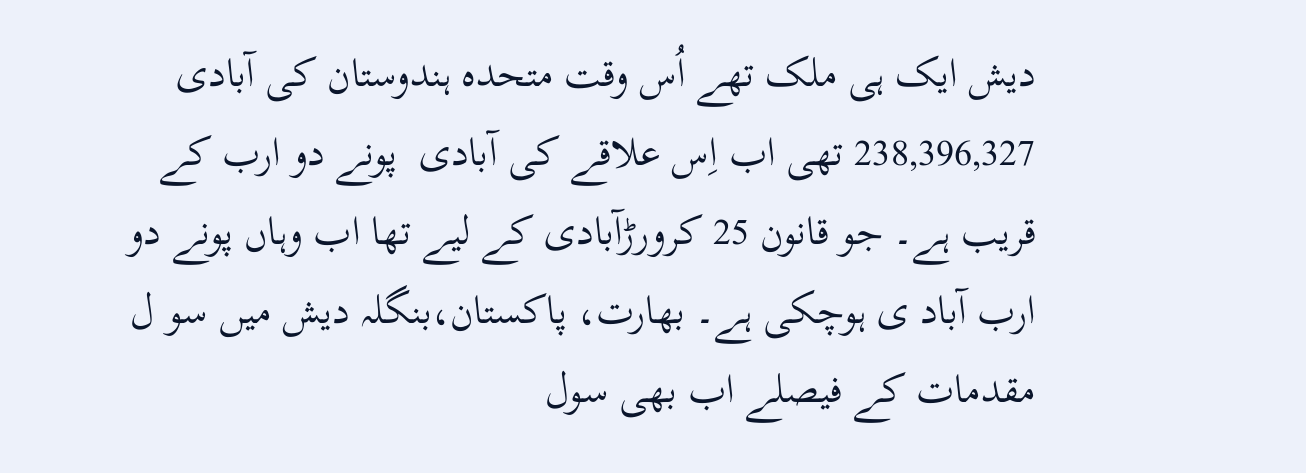دیش ایک ہی ملک تھے اُس وقت متحدہ ہندوستان کی آبادی 238,396,327 تھی اب اِس علاقے کی آبادی  پونے دو ارب کے قریب ہے۔ جو قانون 25 کرورڑآبادی کے لیے تھا اب وہاں پونے دو ارب آباد ی ہوچکی ہے۔ بھارت، پاکستان،بنگلہ دیش میں سو ل مقدمات کے فیصلے اب بھی سول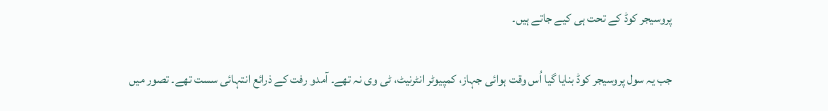پروسیجر کوڈ کے تحت ہی کیے جاتے ہیں۔

جب یہ سول پروسیجر کوڈ بنایا گیا اُس وقت ہوائی جہاز، کمپیوٹر انٹرنیٹ، ٹی وی نہ تھے۔ آمدو رفت کے ذرائع انتہائی سست تھے۔ تصور میں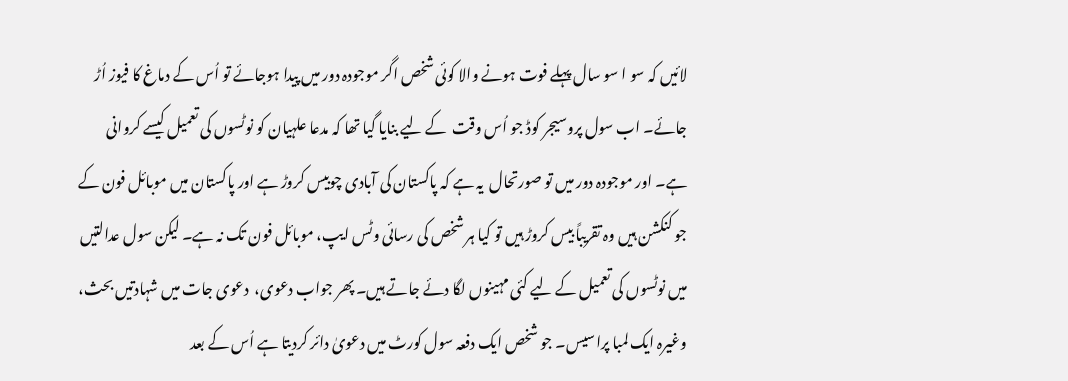لائیں کہ سو ا سو سال پہلے فوت ہونے والا کوئی شخص اگر موجودہ دور میں پیدا ہوجائے تو اُس کے دماغ کا فیوز اُڑ جائے۔ اب سول پروسیجر کوڈ جو اُس وقت  کے لیے بنایا گیا تھا کہ مدعا علہیان کو نوٹسوں کی تعمیل کیسے کروانی ہے۔ اور موجودہ دور میں تو صورتحال  یہ ہے کہ پاکستان کی آبادی چوبیس کروڑ ہے اور پاکستان میں موبائل فون کے جو کنکشن ہیں وہ تقریباً بیس کروڑ ہیں تو کیا ہر شخص کی رسائی وٹس ایپ، موبائل فون تک نہ ہے۔ لیکن سول عدالتیں میں نوٹسوں کی تعمیل کے لیے کئی مہینوں لگا دئے جاتے ہیں۔ پھر جواب دعوی،  دعوی جات میں شہادتیں بحث، وغیرہ ایک لمبا پراسیس۔ جو شخص ایک دفعہ سول کورٹ میں دعویٰ دائر کردیتا ہے اُس کے بعد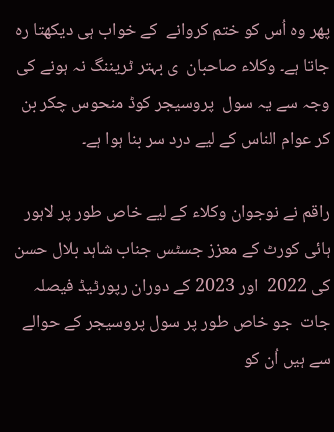پھر وہ اُس کو ختم کروانے  کے خواب ہی دیکھتا رہ جاتا ہے۔ وکلاء صاحبان  ی بہتر ٹریننگ نہ ہونے کی وجہ سے یہ سول  پروسیجر کوڈ منحوس چکر بن کر عوام الناس کے لیے درد سر بنا ہوا ہے۔

راقم نے نوجوان وکلاء کے لیے خاص طور پر لاہور ہائی کورٹ کے معزز جسٹس جناب شاہد بلال حسن کی 2022  اور 2023 کے دوران رپورٹیڈ فیصلہ جات  جو خاص طور پر سول پروسیجر کے حوالے سے ہیں اُن کو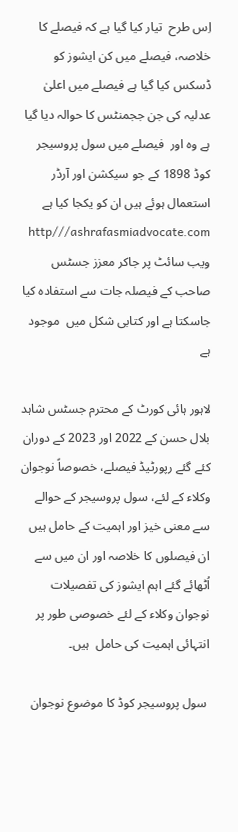اِس طرح  تیار کیا گیا ہے کہ فیصلے کا خلاصہ، فیصلے میں کن ایشوز کو ڈسکس کیا گیا ہے فیصلے میں اعلیٰ عدلیہ کی جن ججمنٹس کا حوالہ دیا گیا ہے وہ اور  فیصلے میں سول پروسیجر کوڈ 1898 کے جو سیکشن اور آرڈر  استعمال ہوئے ہیں ان کو یکجا کیا ہے   http///ashrafasmiadvocate.com ویب سائٹ پر جاکر معزز جسٹس صاحب کے فیصلہ جات سے استفادہ کیا جاسکتا ہے اور کتابی شکل میں  موجود ہے

لاہور ہائی کورٹ کے محترم جسٹس شاہد بلال حسن کے 2022 اور 2023 کے دوران کئے گئے رپورٹیڈ فیصلے، خصوصاً نوجوان وکلاء کے لئے، سول پروسیجر کے حوالے سے معنی خیز اور اہمیت کے حامل ہیں ان فیصلوں کا خلاصہ اور ان میں سے اُٹھائے گئے اہم ایشوز کی تفصیلات نوجوان وکلاء کے لئے خصوصی طور پر انتہائی اہمیت کی حامل  ہیں۔

 سول پروسیجر کوڈ کا موضوع نوجوان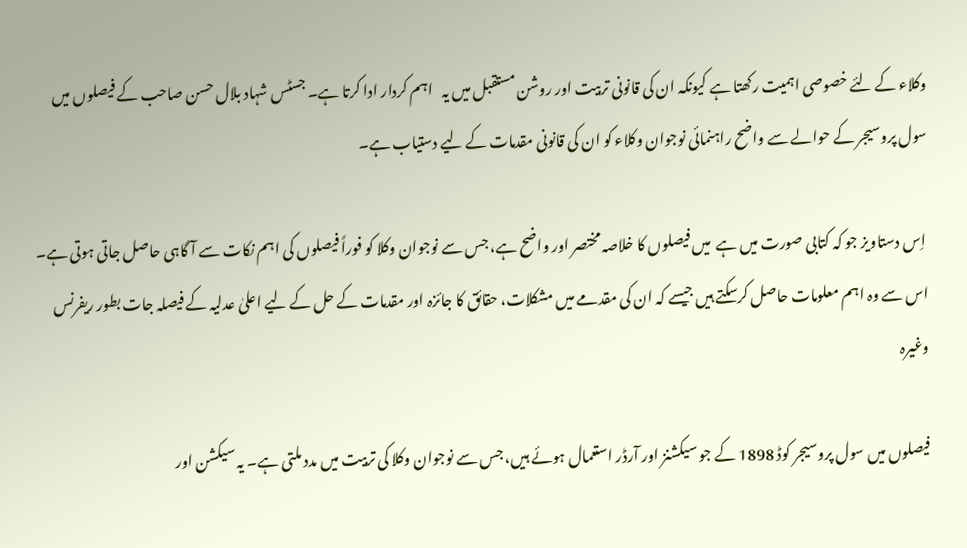وکلاء کے لئے خصوصی اہمیت رکھتا ہے کیونکہ ان کی قانونی تربیت اور روشن مستقبل میں یہ   اہم کردار ادا کرتا ہے۔ جسٹس شہاد بلال حسن صاحب کے فیصلوں میں سول پروسیجر کے حوالے سے واضح راہنمائی نوجوان وکلاء کو ان کی قانونی مقدمات کے لیے دستیاب ہے۔

 اِس دستاویز جو کہ کتابی صورت میں ہے  میں فیصلوں کا خلاصہ مختصر اور واضح ہے، جس سے نوجوان وکلا کو فوراً فیصلوں کی اہم نکات سے آ گاہی حاصل جاتی ہوتی ہے۔ اس سے وہ اہم معلومات حاصل کرسکتے ہیں جیسے کہ ان کی مقدمے میں مشکلات، حقائق کا جائزہ اور مقدمات کے حل کے لیے اعلیٰ عدلیہ کے فیصلہ جات بطور ریفرنس وغیرہ

فیصلوں میں سول پروسیجر کوڈ 1898 کے جو سیکشنز اور آرڈر استعمال ہوئے ہیں، جس سے نوجوان وکلا کی تربیت میں مدد ملتی ہے۔ یہ سیکشن اور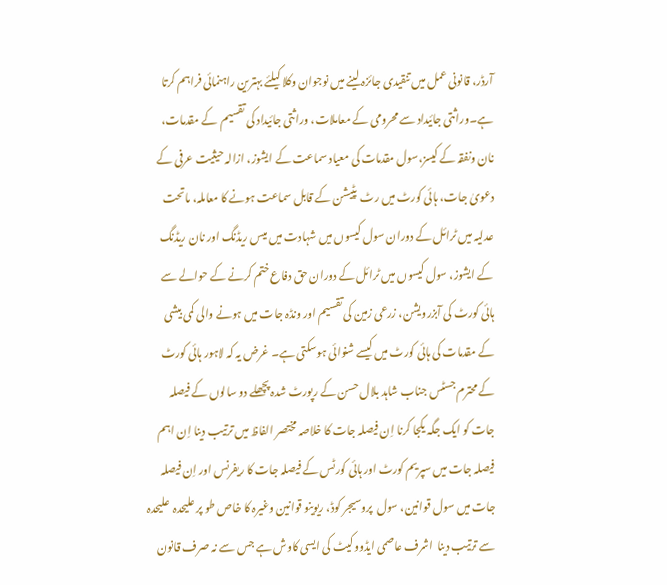آرڈر، قانونی عمل میں تنقیدی جائزہ لینے میں نوجوان وکلا کیلئے بہترین راہنمائی فراہم کرتا ہے۔وراثتی جائیداد سے محرومی کے معاملات، وراثتی جائیداد کی تقسیم  کے مقدمات، نان ونفقہ کے کیسز،سول مقدمات کی معیاد سماعت کے ایشوز، ازالہ حیثیت عرفی کے دعویٰ جات، ہائی کورٹ میں رٹ  پٹیشن کے قابل سماعت ہونے کا معاملہ، ماتحت عدلیہ میں ٹرائل کے دوران سول کیسوں میں شہادت میں میس ریڈنگ اور نان ریڈنگ کے ایشوز، سول کیسوں میں ٹرائل کے دوران حق دفاع ختم کرنے کے حوالے سے ہائی کورٹ کی آبزرویشن، زرعی زمین کی تقسیم اور ونڈہ جات میں ہونے والی کمی بیشی کے مقدمات کی ہائی کورٹ میں کیسے شنوائی ہوسکتی ہے۔ غرض یہ کہ لاہور ہائی کورٹ کے محترم جسٹس جناب شاہد بلال حسن کے رپورٹ شدہ پچھلے دو سالوں کے فیصلہ جات کو ایک جگہ یکجا کرنا اِن فیصلہ جات کا خلاصہ مختصر الفاظ میں ترتیب دینا اِن اہم فیصلہ جات میں سپریم کورٹ اور ہائی کورٹس کے فیصلہ جات کا ریفرنس اور اِن فیصلہ جات میں سول قوانین، سول  پروسیجر کوڈ، ریوینو قوانین وغیرہ کا خاص طو پر علیحدہ  علیحدہ سے ترتیب دینا  اشرف عاصمی ایڈووکیٹ کی ایسی کاوش ہے جس سے نہ صرف قانون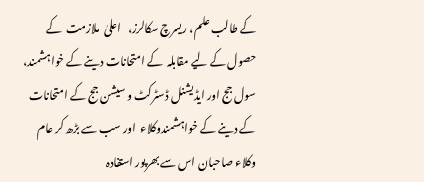کے طالب علم، ریسرچ سکالرز،   اعلیٰ  ملازمت  کے حصول کے لیے مقابلہ  کے امتحانات دینے کے خواہشمند، سول جج اور ایڈیشنل ڈسٹرکٹ و سیشن جج کے امتحانات  کے دینے کے خواہشمندوکلاء  اور سب سے بڑھ کر عام وکلاء صاحبان اس سے بھرپور استفادہ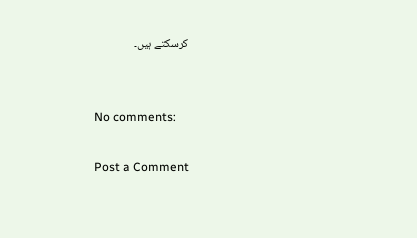کرسکتے ہیں۔


No comments:

Post a Comment